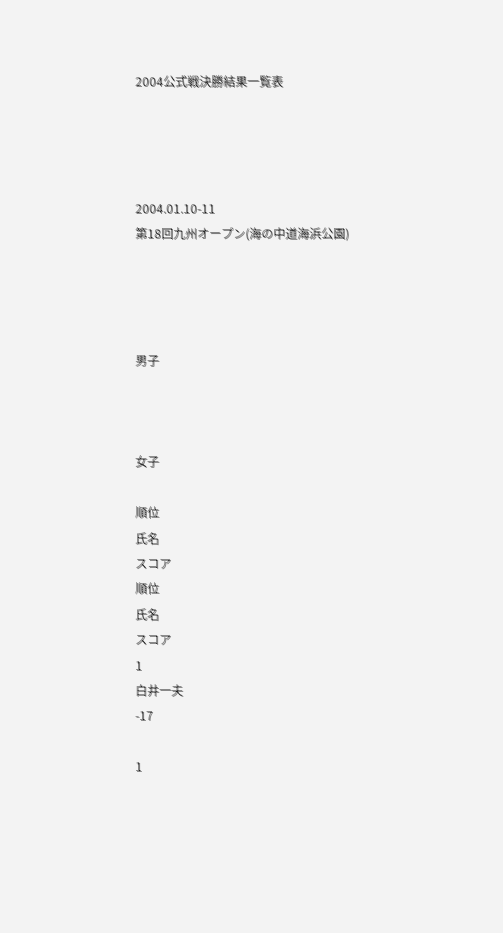2004公式戦決勝結果一覧表




2004.01.10-11
第18回九州オープン(海の中道海浜公園)




男子



女子

順位
氏名
スコア
順位
氏名
スコア
1
白井一夫
-17

1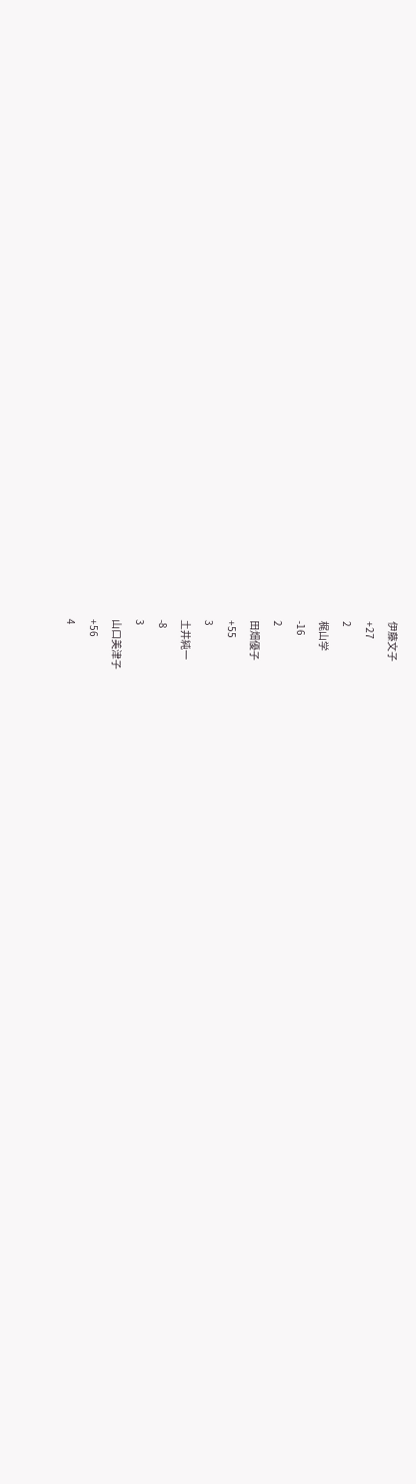伊藤文子
+27
2
梶山学
-16
2
田畑優子
+55
3
土井純一
-8
3
山口美津子
+56
4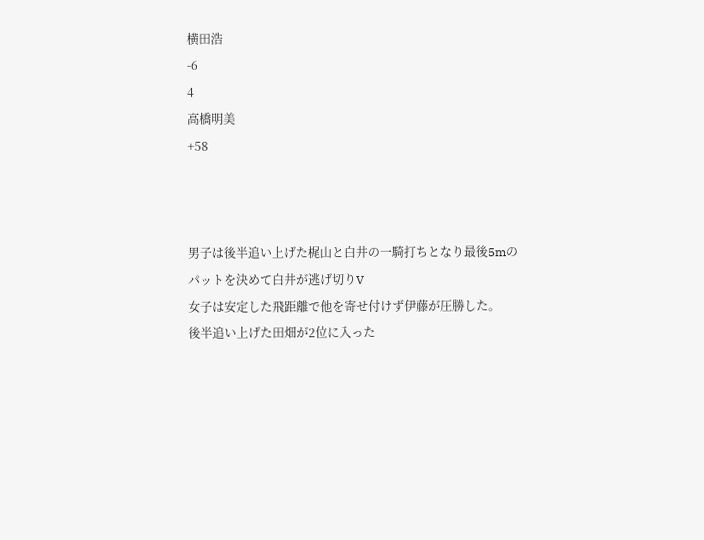横田浩
-6
4
高橋明美
+58



男子は後半追い上げた梶山と白井の一騎打ちとなり最後5mの
パットを決めて白井が逃げ切りV
女子は安定した飛距離で他を寄せ付けず伊藤が圧勝した。
後半追い上げた田畑が2位に入った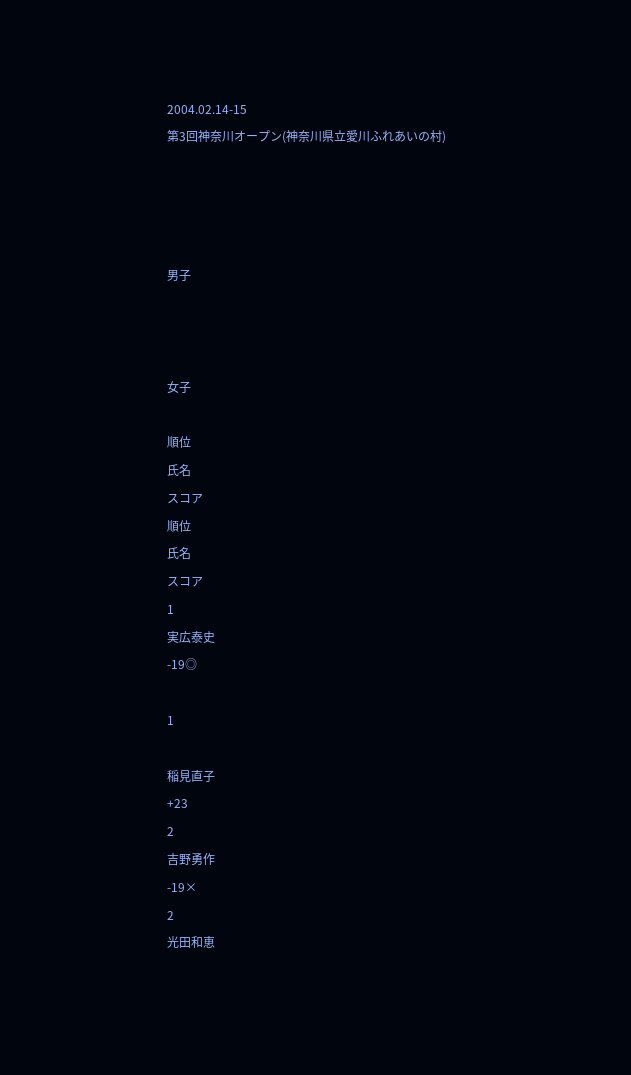2004.02.14-15
第3回神奈川オープン(神奈川県立愛川ふれあいの村)




男子



女子

順位
氏名
スコア
順位
氏名
スコア
1
実広泰史
-19◎

1

稲見直子
+23
2
吉野勇作
-19×
2
光田和恵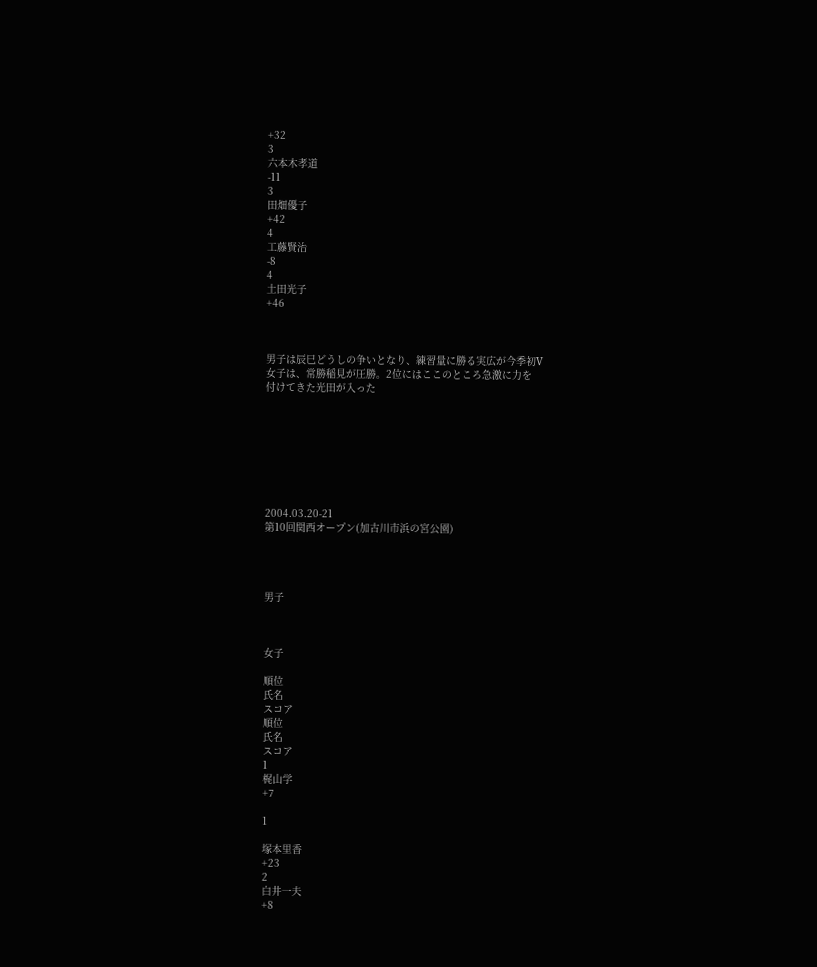+32
3
六本木孝道
-11
3
田畑優子
+42
4
工藤賢治
-8
4
土田光子
+46



男子は辰巳どうしの争いとなり、練習量に勝る実広が今季初V
女子は、常勝稲見が圧勝。2位にはここのところ急激に力を
付けてきた光田が入った








2004.03.20-21
第10回関西オープン(加古川市浜の宮公園)




男子



女子

順位
氏名
スコア
順位
氏名
スコア
1
梶山学
+7

1

塚本里香
+23
2
白井一夫
+8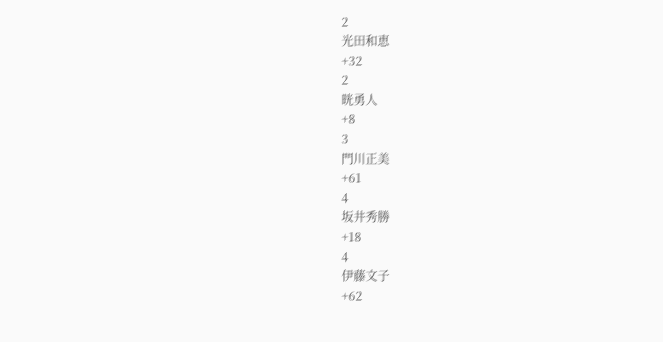2
光田和恵
+32
2
晄勇人
+8
3
門川正美
+61
4
坂井秀勝
+18
4
伊藤文子
+62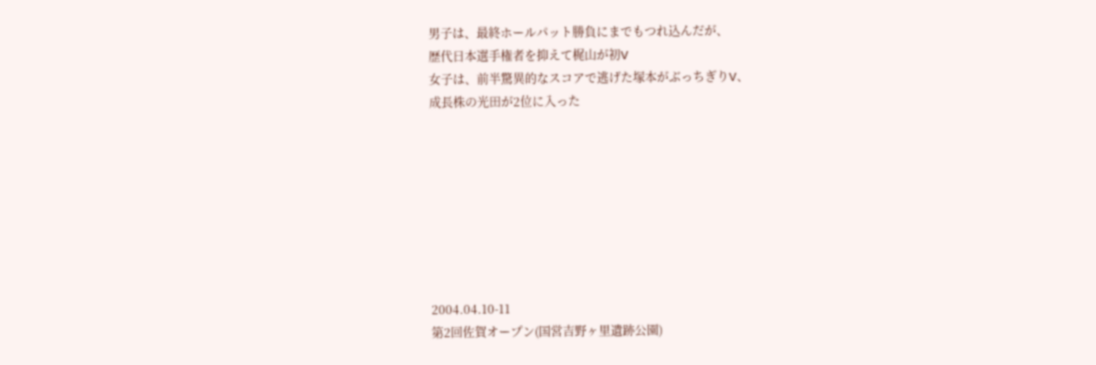男子は、最終ホールパット勝負にまでもつれ込んだが、
歴代日本選手権者を抑えて梶山が初V
女子は、前半驚異的なスコアで逃げた塚本がぶっちぎりV、
成長株の光田が2位に入った








2004.04.10-11
第2回佐賀オープン(国営吉野ヶ里遺跡公園)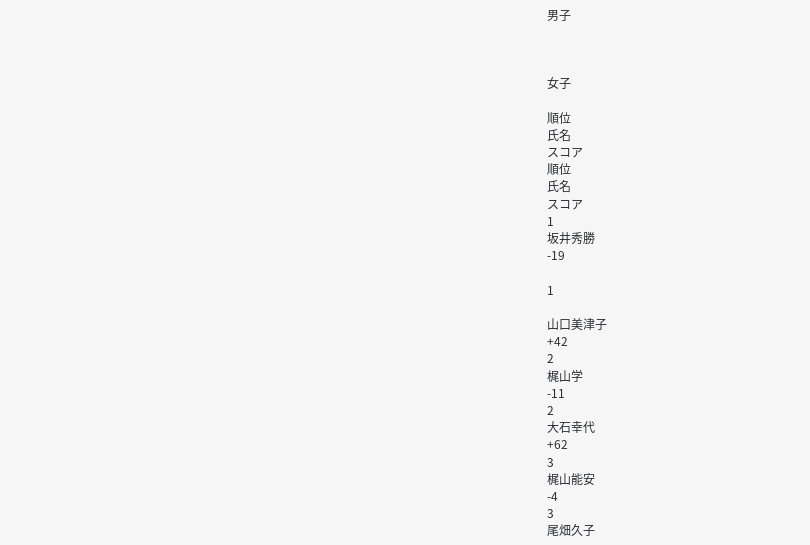男子



女子

順位
氏名
スコア
順位
氏名
スコア
1
坂井秀勝
-19

1

山口美津子
+42
2
梶山学
-11
2
大石幸代
+62
3
梶山能安
-4
3
尾畑久子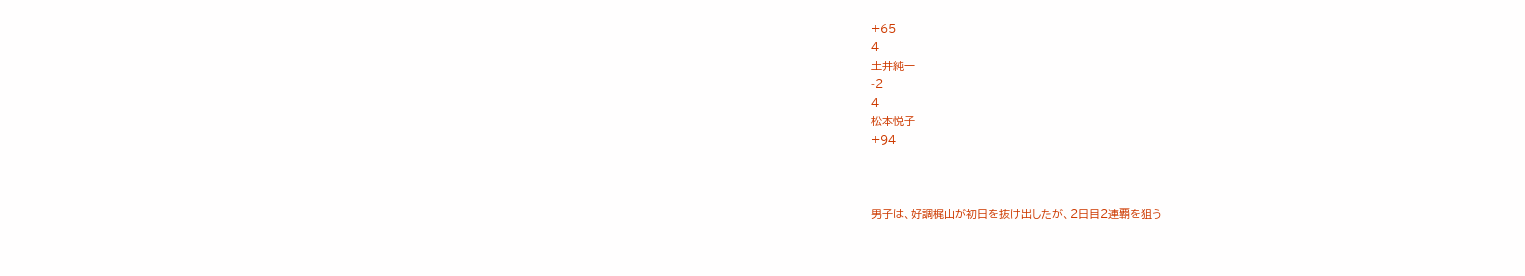+65
4
土井純一
-2
4
松本悦子
+94



男子は、好調梶山が初日を抜け出したが、2日目2連覇を狙う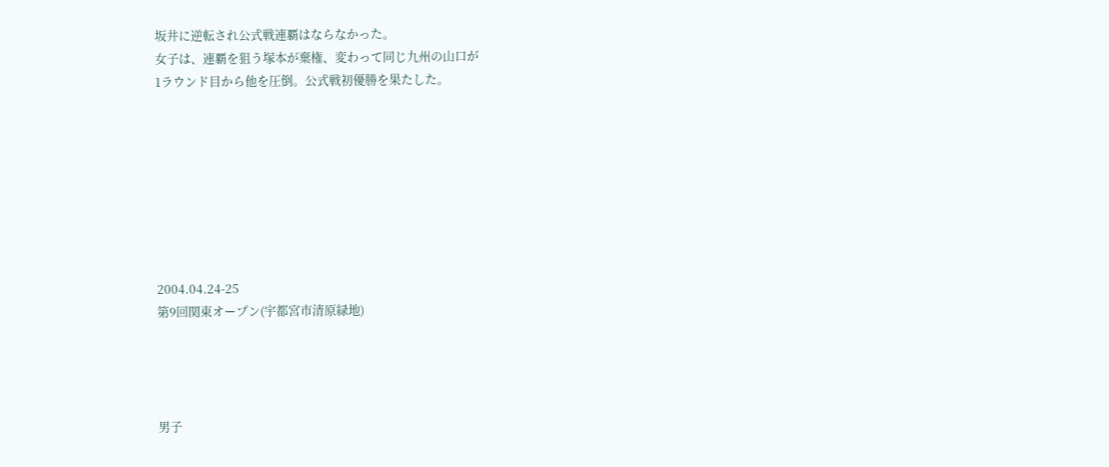坂井に逆転され公式戦連覇はならなかった。
女子は、連覇を狙う塚本が棄権、変わって同じ九州の山口が
1ラウンド目から他を圧倒。公式戦初優勝を果たした。








2004.04.24-25
第9回関東オープン(宇都宮市清原緑地)




男子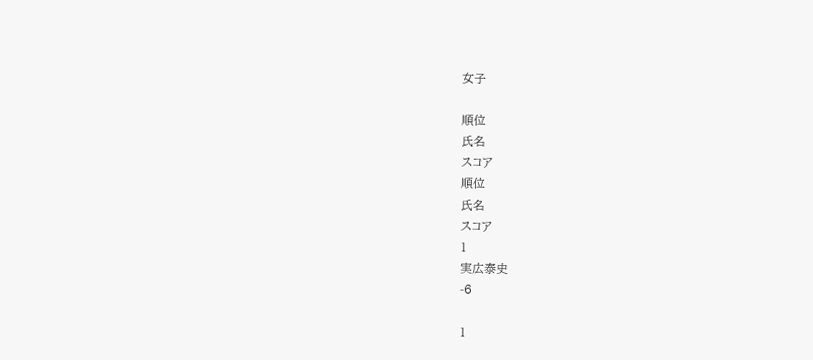女子

順位
氏名
スコア
順位
氏名
スコア
1
実広泰史
-6

1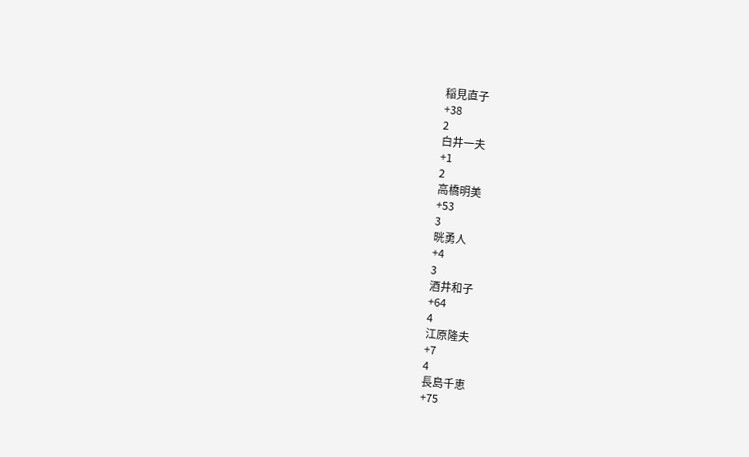稲見直子
+38
2
白井一夫
+1
2
高橋明美
+53
3
晄勇人
+4
3
酒井和子
+64
4
江原隆夫
+7
4
長島千恵
+75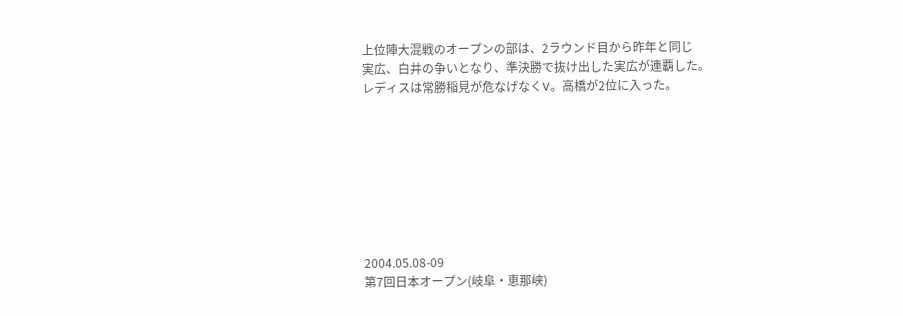上位陣大混戦のオープンの部は、2ラウンド目から昨年と同じ
実広、白井の争いとなり、準決勝で抜け出した実広が連覇した。
レディスは常勝稲見が危なげなくV。高橋が2位に入った。








2004.05.08-09
第7回日本オープン(岐阜・恵那峡)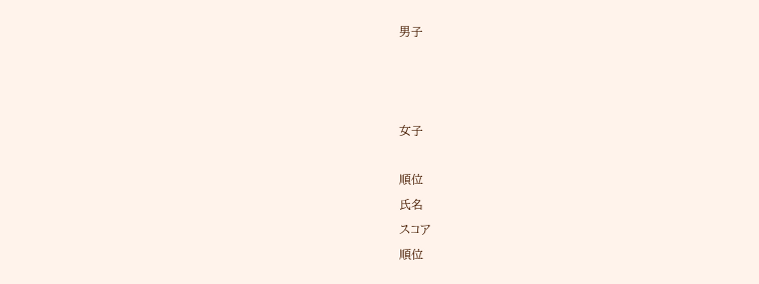男子



女子

順位
氏名
スコア
順位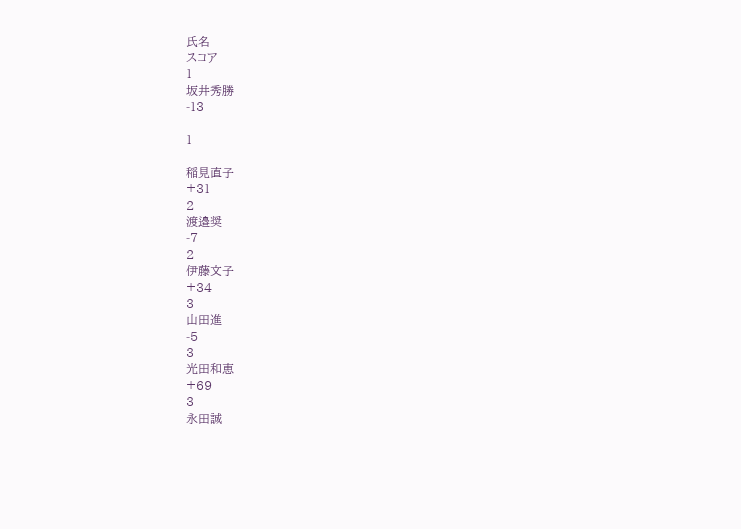氏名
スコア
1
坂井秀勝
-13

1

稲見直子
+31
2
渡邉奨
-7
2
伊藤文子
+34
3
山田進
-5
3
光田和恵
+69
3
永田誠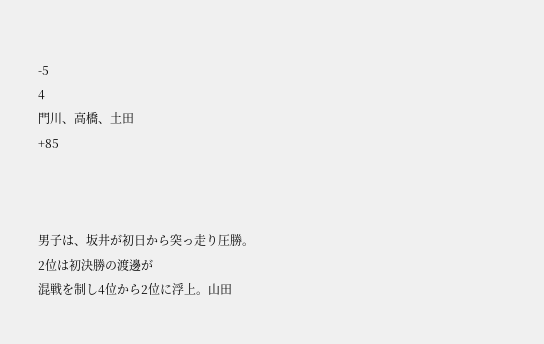-5
4
門川、高橋、土田
+85



男子は、坂井が初日から突っ走り圧勝。2位は初決勝の渡邊が
混戦を制し4位から2位に浮上。山田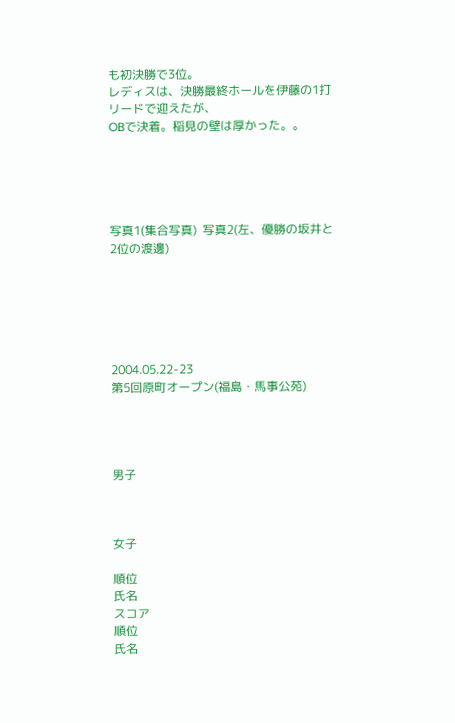も初決勝で3位。
レディスは、決勝最終ホールを伊藤の1打リードで迎えたが、
OBで決着。稲見の壁は厚かった。。





写真1(集合写真)  写真2(左、優勝の坂井と2位の渡邊)






2004.05.22-23
第5回原町オープン(福島・馬事公苑)




男子



女子

順位
氏名
スコア
順位
氏名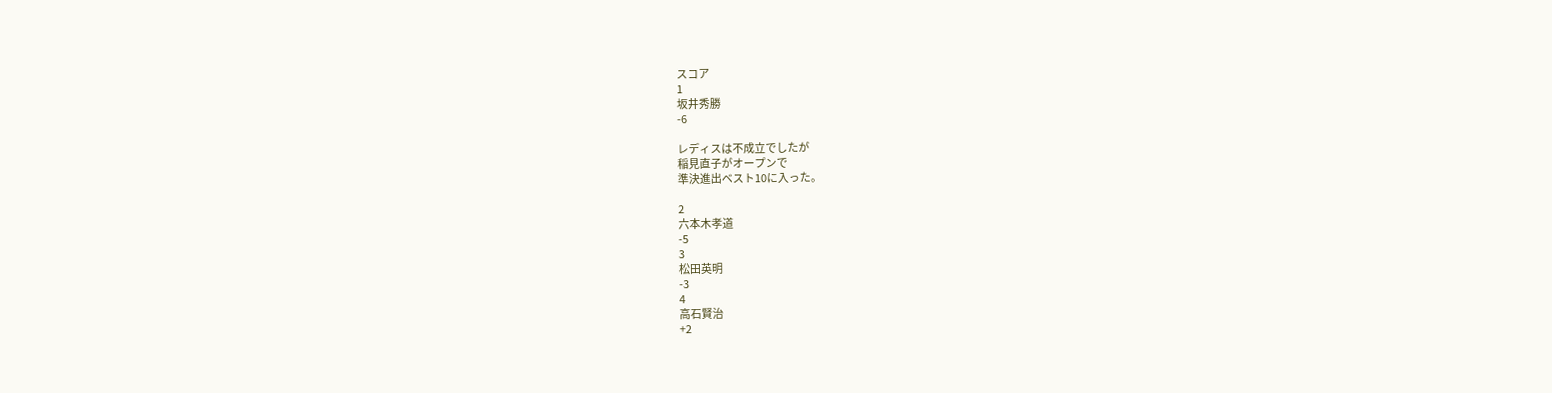スコア
1
坂井秀勝
-6

レディスは不成立でしたが
稲見直子がオープンで
準決進出ベスト10に入った。

2
六本木孝道
-5
3
松田英明
-3
4
高石賢治
+2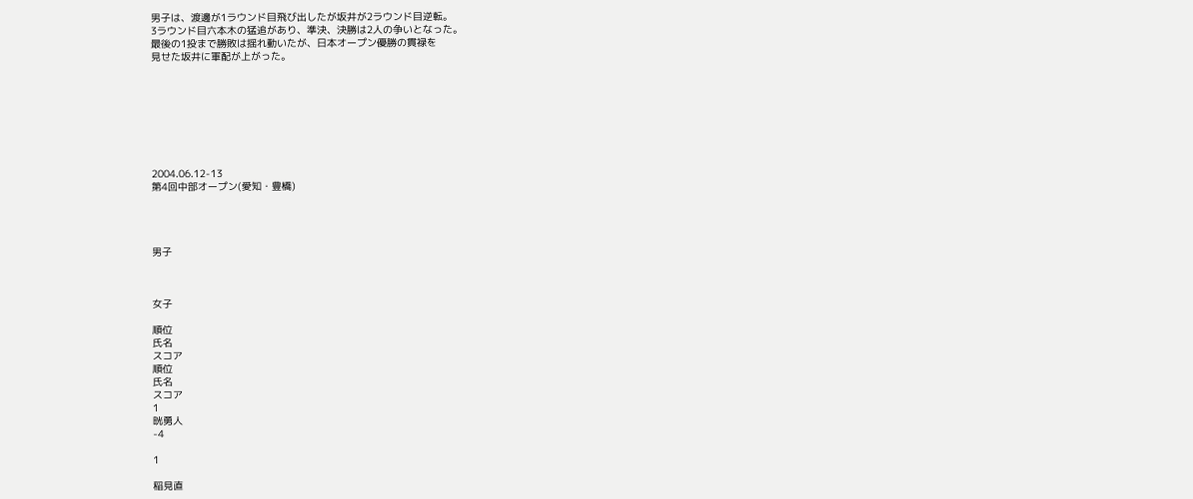男子は、渡邊が1ラウンド目飛び出したが坂井が2ラウンド目逆転。
3ラウンド目六本木の猛追があり、準決、決勝は2人の争いとなった。
最後の1投まで勝敗は揺れ動いたが、日本オープン優勝の貫禄を
見せた坂井に軍配が上がった。








2004.06.12-13
第4回中部オープン(愛知・豊橋)




男子



女子

順位
氏名
スコア
順位
氏名
スコア
1
晄勇人
-4

1

稲見直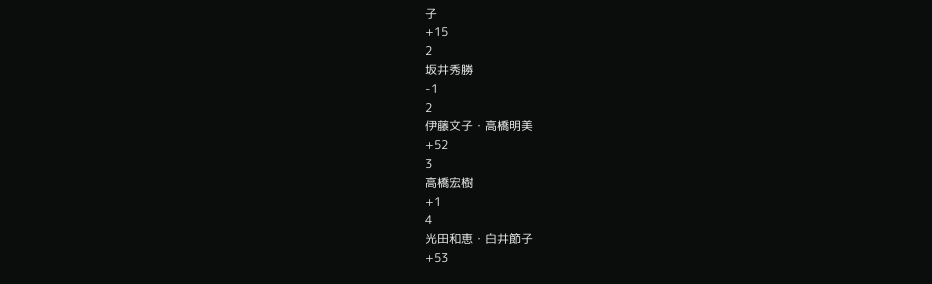子
+15
2
坂井秀勝
-1
2
伊藤文子・高橋明美
+52
3
高橋宏樹
+1
4
光田和恵・白井節子
+53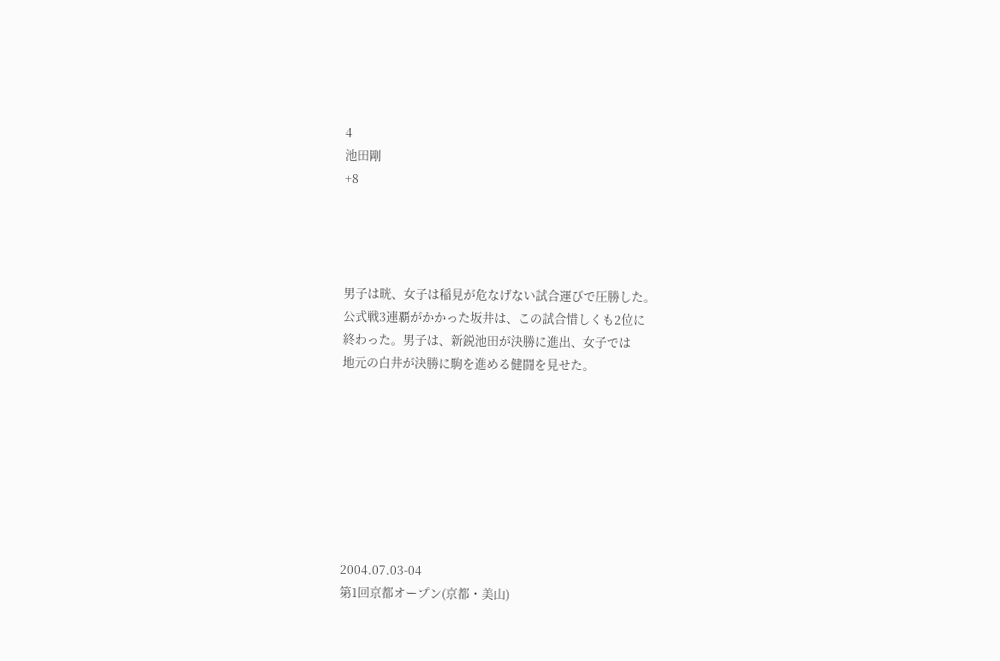4
池田剛
+8




男子は晄、女子は稲見が危なげない試合運びで圧勝した。
公式戦3連覇がかかった坂井は、この試合惜しくも2位に
終わった。男子は、新鋭池田が決勝に進出、女子では
地元の白井が決勝に駒を進める健闘を見せた。








2004.07.03-04
第1回京都オープン(京都・美山)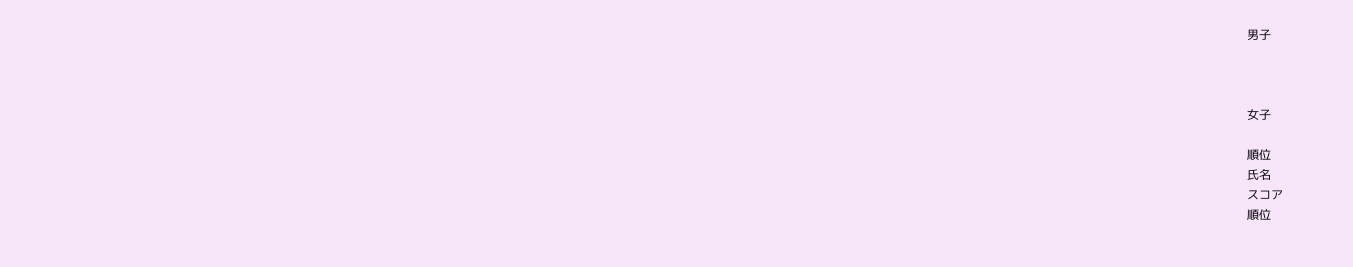男子



女子

順位
氏名
スコア
順位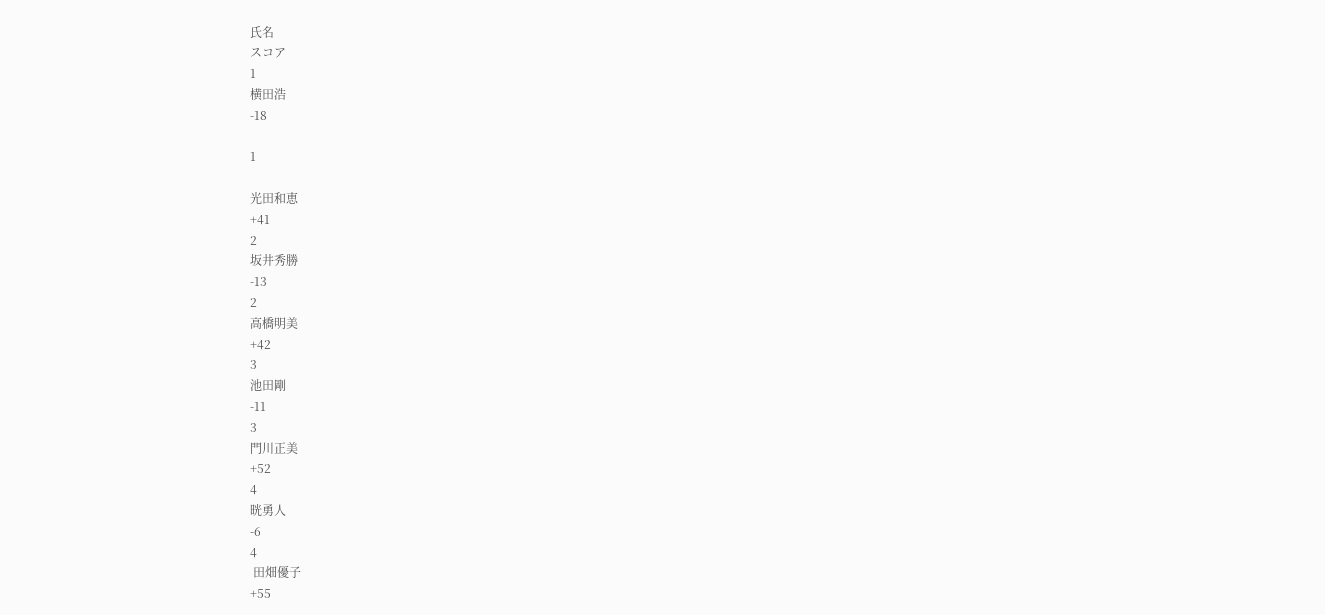氏名
スコア
1
横田浩
-18

1

光田和恵
+41
2
坂井秀勝
-13
2
高橋明美
+42
3
池田剛
-11
3
門川正美
+52
4
晄勇人
-6
4
 田畑優子
+55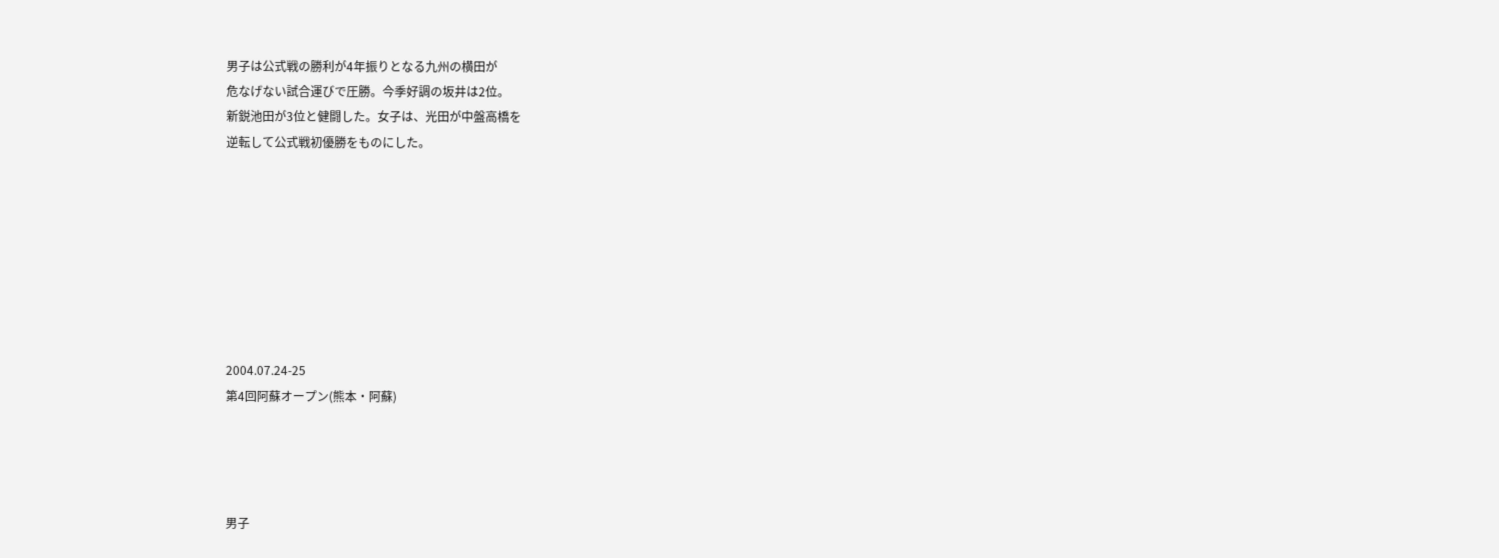男子は公式戦の勝利が4年振りとなる九州の横田が
危なげない試合運びで圧勝。今季好調の坂井は2位。
新鋭池田が3位と健闘した。女子は、光田が中盤高橋を
逆転して公式戦初優勝をものにした。








2004.07.24-25
第4回阿蘇オープン(熊本・阿蘇)




男子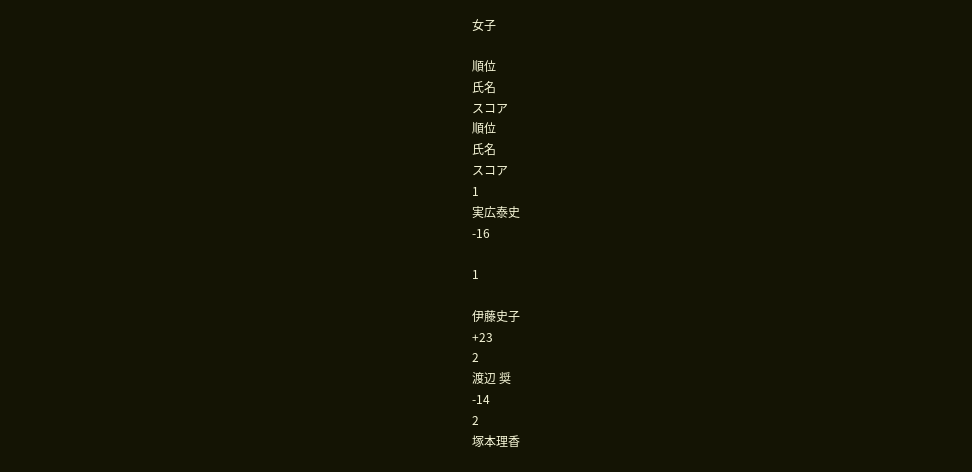女子

順位
氏名
スコア
順位
氏名
スコア
1
実広泰史
-16

1

伊藤史子
+23
2
渡辺 奨
-14
2
塚本理香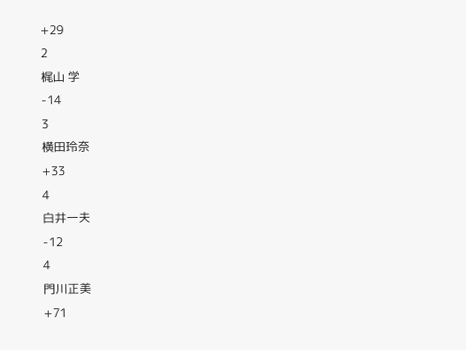+29
2
梶山 学
-14
3
横田玲奈
+33
4
白井一夫
-12
4
門川正美
+71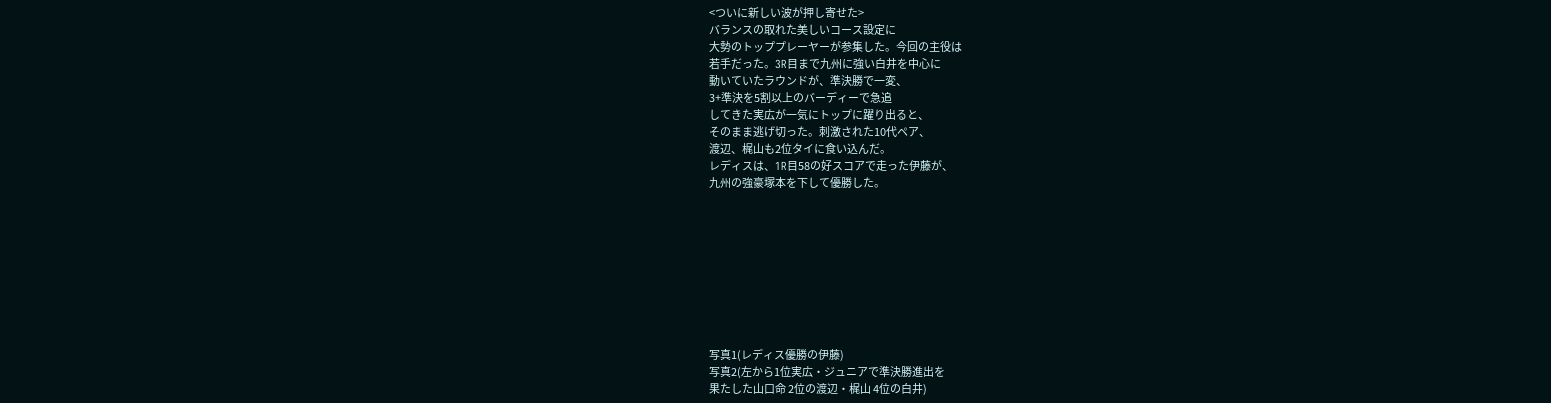<ついに新しい波が押し寄せた>
バランスの取れた美しいコース設定に
大勢のトッププレーヤーが参集した。今回の主役は
若手だった。3R目まで九州に強い白井を中心に
動いていたラウンドが、準決勝で一変、
3+準決を5割以上のバーディーで急追
してきた実広が一気にトップに躍り出ると、
そのまま逃げ切った。刺激された10代ペア、
渡辺、梶山も2位タイに食い込んだ。
レディスは、1R目58の好スコアで走った伊藤が、
九州の強豪塚本を下して優勝した。









写真1(レディス優勝の伊藤)
写真2(左から1位実広・ジュニアで準決勝進出を
果たした山口命 2位の渡辺・梶山 4位の白井)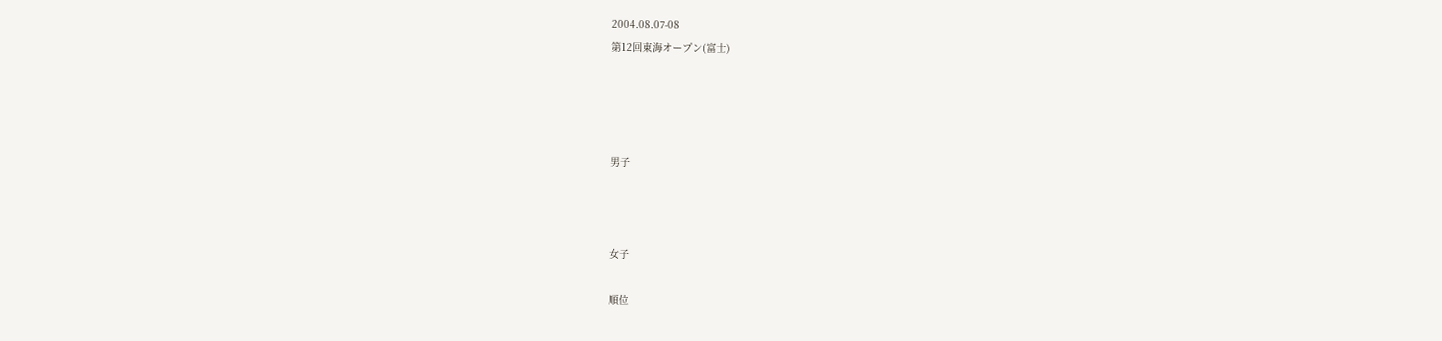2004.08.07-08
第12回東海オープン(富士)




男子



女子

順位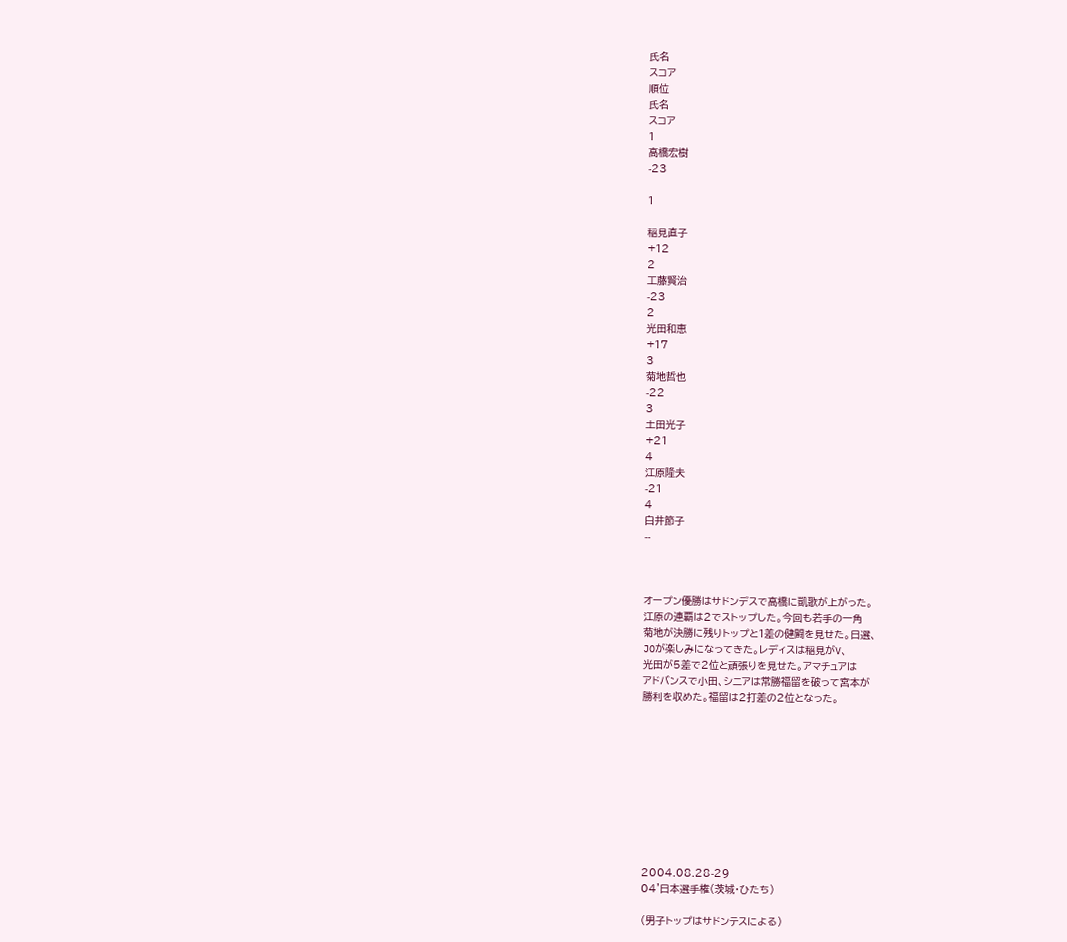氏名
スコア
順位
氏名
スコア
1
高橋宏樹
-23

1

稲見直子
+12
2
工藤賢治
-23
2
光田和恵
+17
3
菊地哲也
-22
3
土田光子
+21
4
江原隆夫
-21
4
白井節子
--



オープン優勝はサドンデスで高橋に凱歌が上がった。
江原の連覇は2でストップした。今回も若手の一角
菊地が決勝に残りトップと1差の健闘を見せた。日選、
JOが楽しみになってきた。レディスは稲見がV、
光田が5差で2位と頑張りを見せた。アマチュアは
アドバンスで小田、シニアは常勝福留を破って宮本が
勝利を収めた。福留は2打差の2位となった。










2004.08.28-29
04'日本選手権(茨城・ひたち)

(男子トップはサドンテスによる)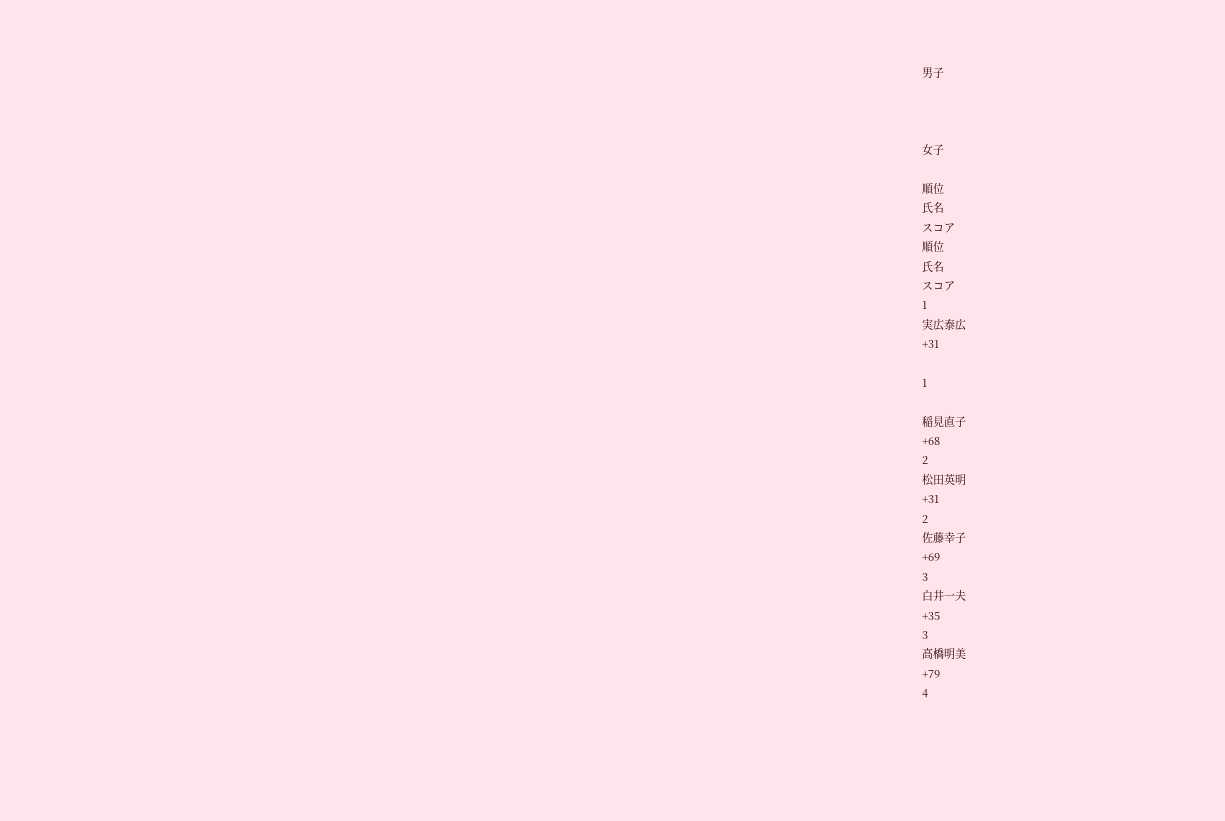男子



女子

順位
氏名
スコア
順位
氏名
スコア
1
実広泰広
+31

1

稲見直子
+68
2
松田英明
+31
2
佐藤幸子
+69
3
白井一夫
+35
3
高橋明美
+79
4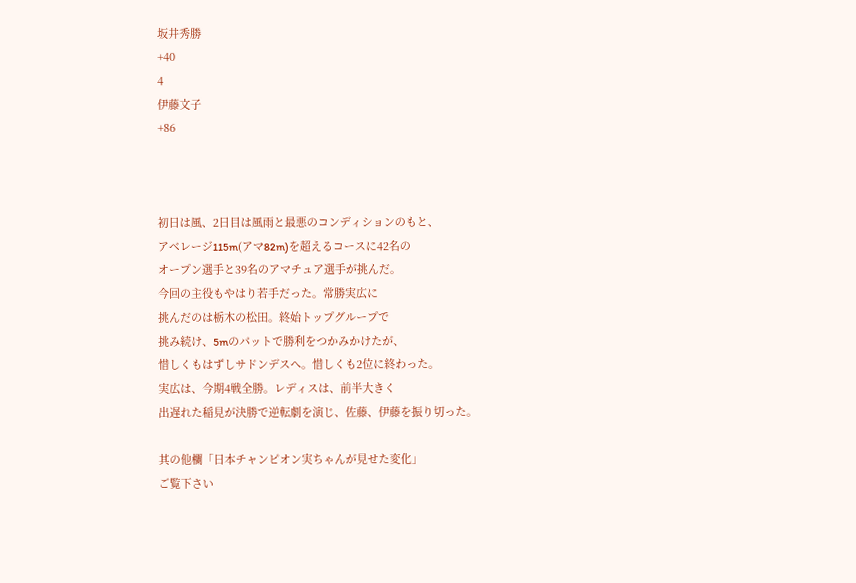坂井秀勝
+40
4
伊藤文子
+86



初日は風、2日目は風雨と最悪のコンディションのもと、
アベレージ115m(アマ82m)を超えるコースに42名の
オープン選手と39名のアマチュア選手が挑んだ。
今回の主役もやはり若手だった。常勝実広に
挑んだのは栃木の松田。終始トップグループで
挑み続け、5mのパットで勝利をつかみかけたが、
惜しくもはずしサドンデスへ。惜しくも2位に終わった。
実広は、今期4戦全勝。レディスは、前半大きく
出遅れた稲見が決勝で逆転劇を演じ、佐藤、伊藤を振り切った。

其の他欄「日本チャンピオン実ちゃんが見せた変化」
ご覧下さい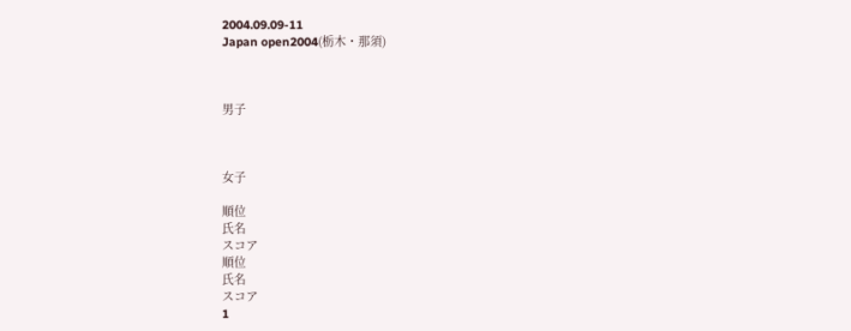2004.09.09-11
Japan open2004(栃木・那須)



男子



女子

順位
氏名
スコア
順位
氏名
スコア
1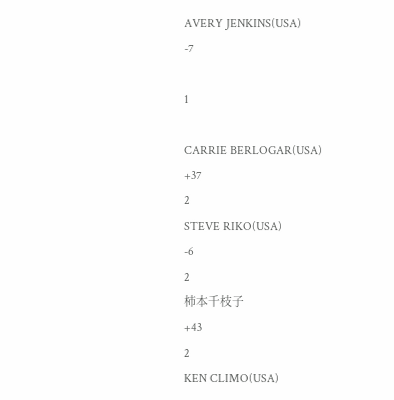AVERY JENKINS(USA)
-7

1

CARRIE BERLOGAR(USA)
+37
2
STEVE RIKO(USA)
-6
2
柿本千枝子
+43
2
KEN CLIMO(USA)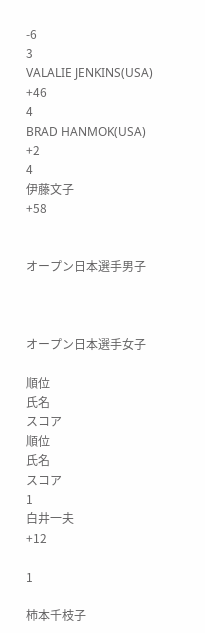-6
3
VALALIE JENKINS(USA)
+46
4
BRAD HANMOK(USA)
+2
4
伊藤文子
+58


オープン日本選手男子



オープン日本選手女子

順位
氏名
スコア
順位
氏名
スコア
1
白井一夫
+12

1

柿本千枝子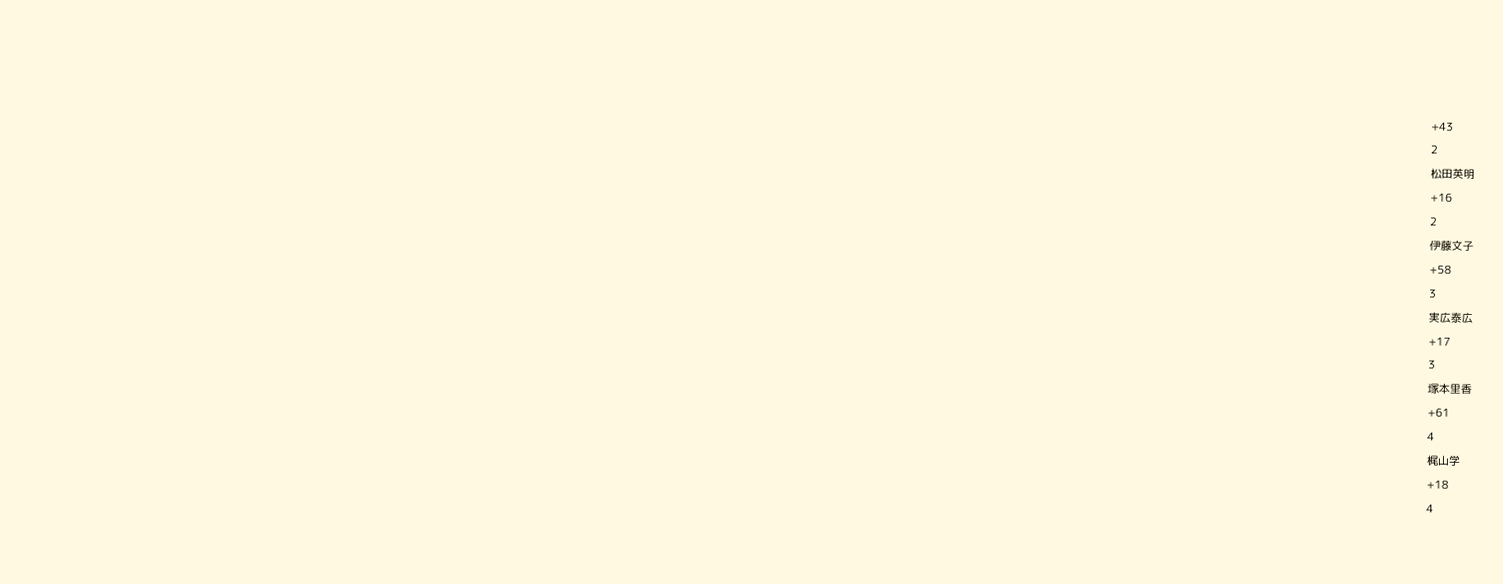+43
2
松田英明
+16
2
伊藤文子
+58
3
実広泰広
+17
3
塚本里香
+61
4
梶山学
+18
4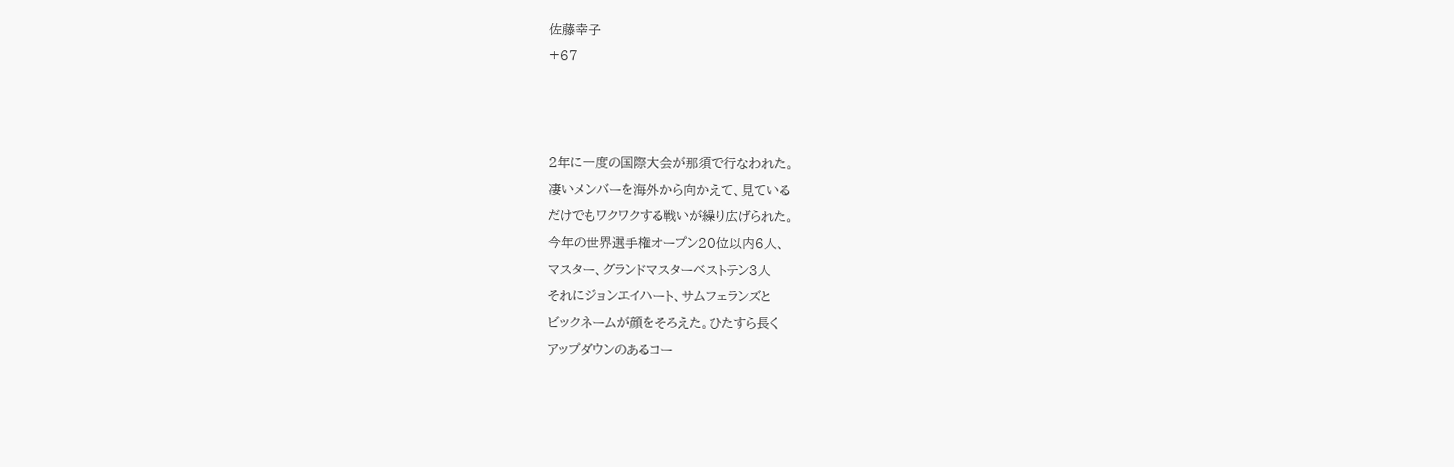佐藤幸子
+67



2年に一度の国際大会が那須で行なわれた。
凄いメンバーを海外から向かえて、見ている
だけでもワクワクする戦いが繰り広げられた。
今年の世界選手権オープン20位以内6人、
マスター、グランドマスターベストテン3人
それにジョンエイハート、サムフェランズと
ビックネームが顔をそろえた。ひたすら長く
アップダウンのあるコー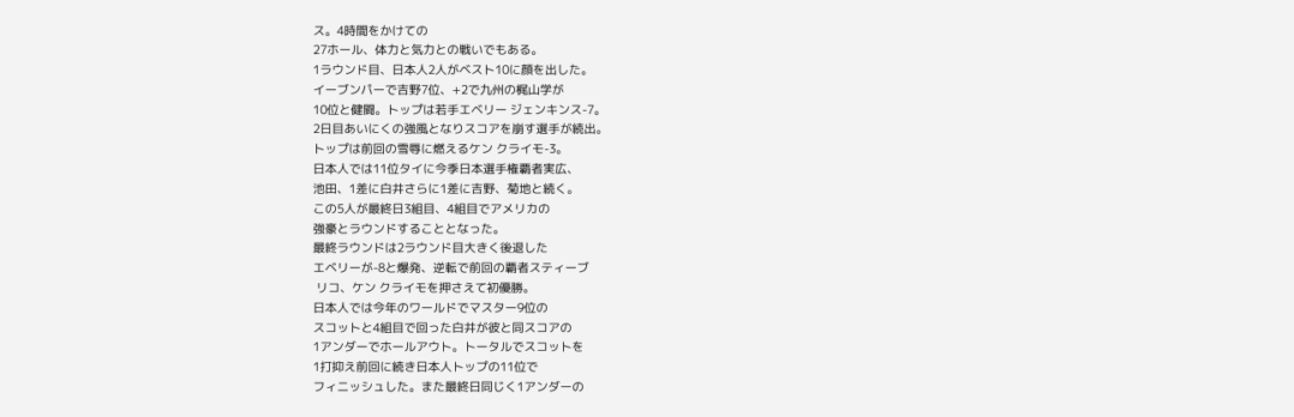ス。4時間をかけての
27ホール、体力と気力との戦いでもある。
1ラウンド目、日本人2人がベスト10に顔を出した。
イーブンパーで吉野7位、+2で九州の梶山学が
10位と健闘。トップは若手エベリー ジェンキンス-7。
2日目あいにくの強風となりスコアを崩す選手が続出。
トップは前回の雪辱に燃えるケン クライモ-3。
日本人では11位タイに今季日本選手権覇者実広、
池田、1差に白井さらに1差に吉野、菊地と続く。
この5人が最終日3組目、4組目でアメリカの
強豪とラウンドすることとなった。
最終ラウンドは2ラウンド目大きく後退した
エベリーが-8と爆発、逆転で前回の覇者スティーブ
 リコ、ケン クライモを押さえて初優勝。
日本人では今年のワールドでマスター9位の
スコットと4組目で回った白井が彼と同スコアの
1アンダーでホールアウト。トータルでスコットを
1打抑え前回に続き日本人トップの11位で
フィニッシュした。また最終日同じく1アンダーの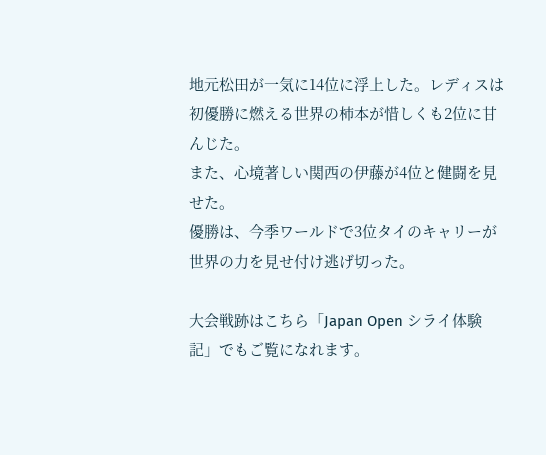地元松田が一気に14位に浮上した。レディスは
初優勝に燃える世界の柿本が惜しくも2位に甘んじた。
また、心境著しい関西の伊藤が4位と健闘を見せた。
優勝は、今季ワールドで3位タイのキャリーが
世界の力を見せ付け逃げ切った。

大会戦跡はこちら「Japan Open シライ体験記」でもご覧になれます。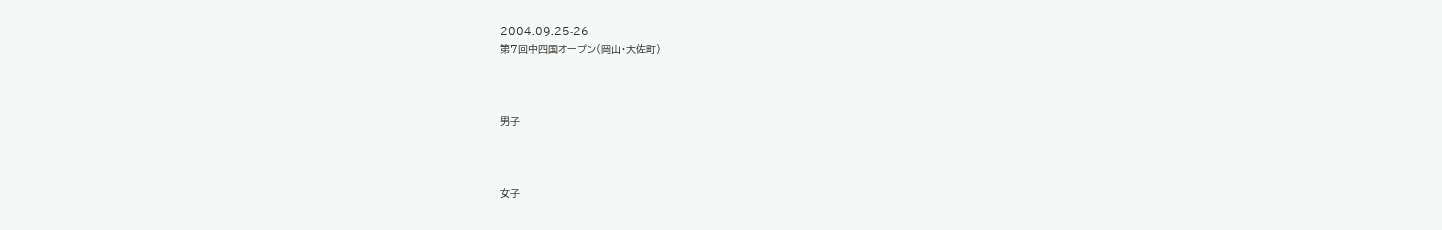2004.09.25-26
第7回中四国オープン(岡山・大佐町)



男子



女子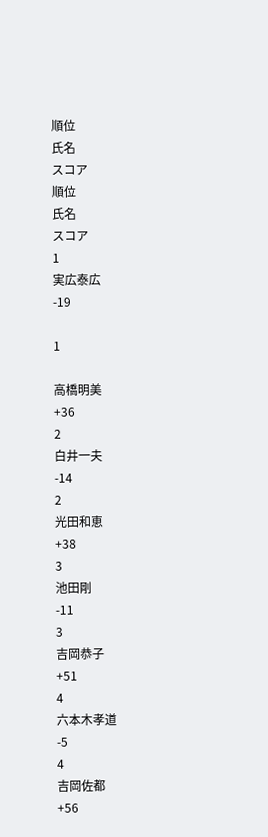順位
氏名
スコア
順位
氏名
スコア
1
実広泰広
-19

1

高橋明美
+36
2
白井一夫
-14
2
光田和恵
+38
3
池田剛
-11
3
吉岡恭子
+51
4
六本木孝道
-5
4
吉岡佐都
+56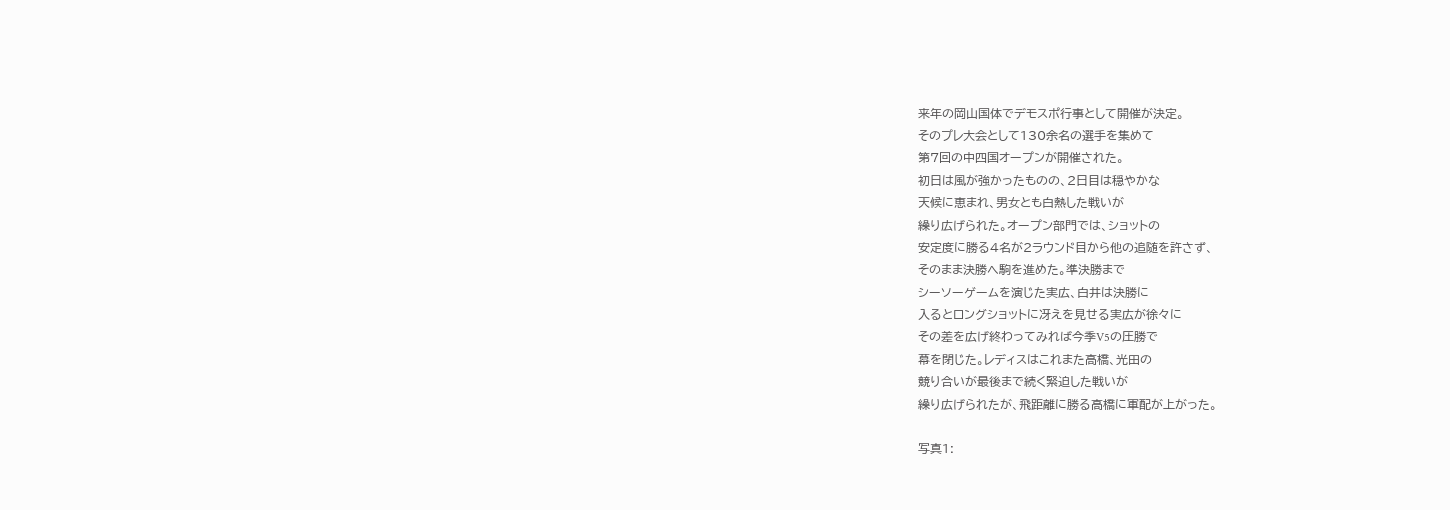来年の岡山国体でデモスポ行事として開催が決定。
そのプレ大会として130余名の選手を集めて
第7回の中四国オープンが開催された。
初日は風が強かったものの、2日目は穏やかな
天候に恵まれ、男女とも白熱した戦いが
繰り広げられた。オープン部門では、ショットの
安定度に勝る4名が2ラウンド目から他の追随を許さず、
そのまま決勝へ駒を進めた。準決勝まで
シーソーゲームを演じた実広、白井は決勝に
入るとロングショットに冴えを見せる実広が徐々に
その差を広げ終わってみれば今季V5の圧勝で
幕を閉じた。レディスはこれまた高橋、光田の
競り合いが最後まで続く緊迫した戦いが
繰り広げられたが、飛距離に勝る高橋に軍配が上がった。

写真1: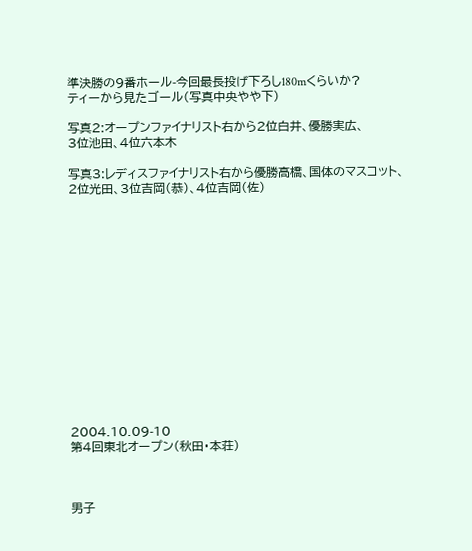準決勝の9番ホール-今回最長投げ下ろし180mくらいか?
ティーから見たゴール(写真中央やや下)

写真2:オープンファイナリスト右から2位白井、優勝実広、
3位池田、4位六本木

写真3:レディスファイナリスト右から優勝高橋、国体のマスコット、
2位光田、3位吉岡(恭)、4位吉岡(佐)















2004.10.09-10
第4回東北オープン(秋田・本荘)



男子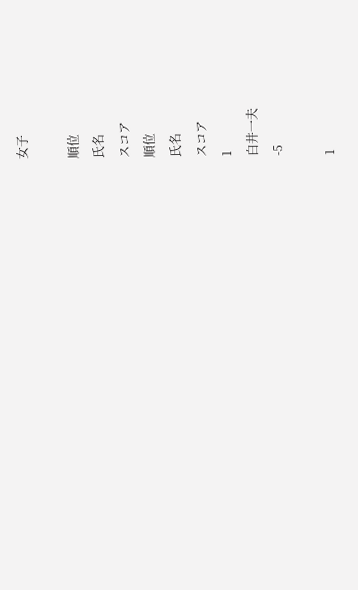女子

順位
氏名
スコア
順位
氏名
スコア
1
白井一夫
-5

1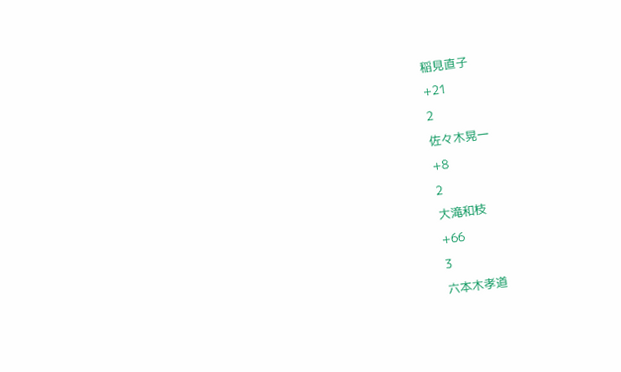稲見直子
+21
2
佐々木晃一
+8
2
大滝和枝
+66
3
六本木孝道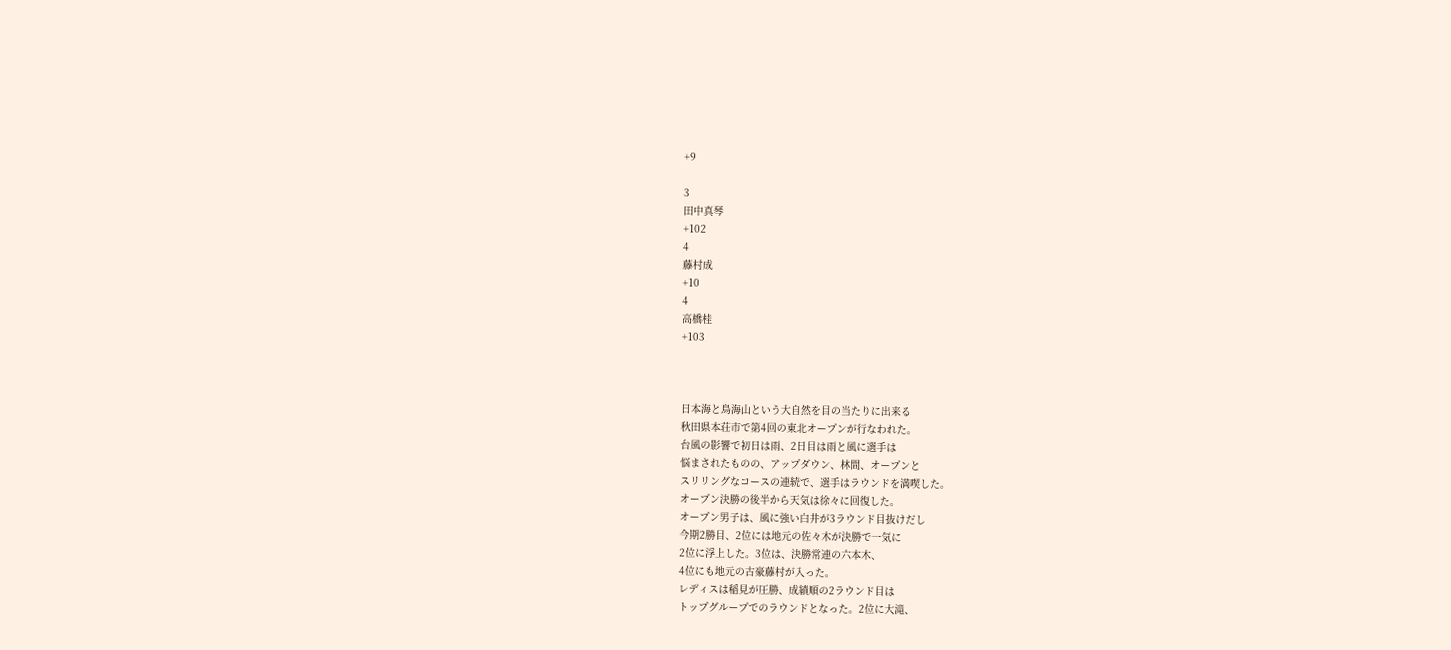+9

3
田中真琴
+102
4
藤村成
+10
4
高橋桂
+103



日本海と鳥海山という大自然を目の当たりに出来る
秋田県本荘市で第4回の東北オープンが行なわれた。
台風の影響で初日は雨、2日目は雨と風に選手は
悩まされたものの、アップダウン、林間、オープンと
スリリングなコースの連続で、選手はラウンドを満喫した。
オープン決勝の後半から天気は徐々に回復した。
オープン男子は、風に強い白井が3ラウンド目抜けだし
今期2勝目、2位には地元の佐々木が決勝で一気に
2位に浮上した。3位は、決勝常連の六本木、
4位にも地元の古豪藤村が入った。
レディスは稲見が圧勝、成績順の2ラウンド目は
トップグループでのラウンドとなった。2位に大滝、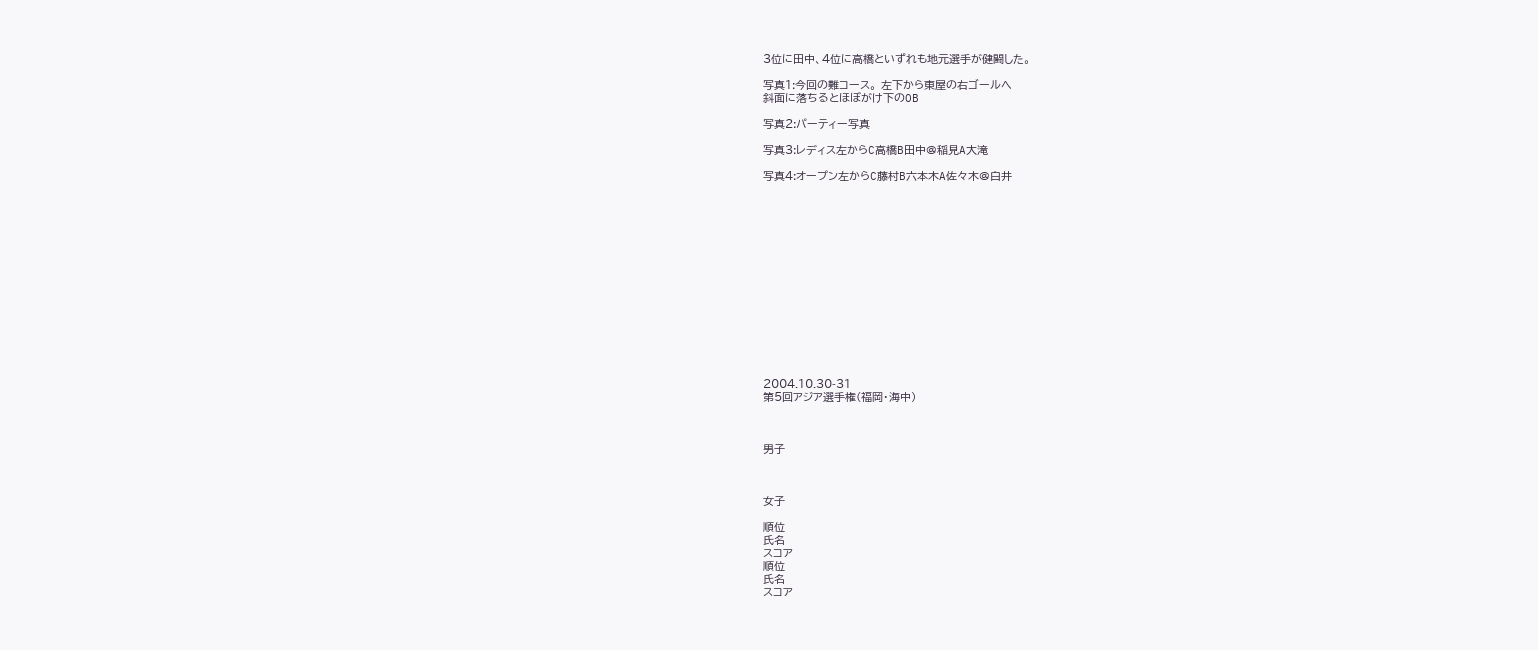3位に田中、4位に高橋といずれも地元選手が健闘した。

写真1:今回の難コース。 左下から東屋の右ゴールへ
斜面に落ちるとほぼがけ下のOB

写真2:パーティー写真

写真3:レディス左からC高橋B田中@稲見A大滝

写真4:オープン左からC藤村B六本木A佐々木@白井















2004.10.30-31
第5回アジア選手権(福岡・海中)



男子



女子

順位
氏名
スコア
順位
氏名
スコア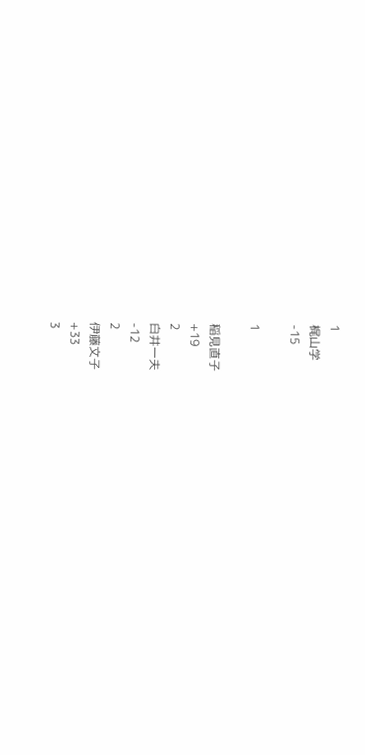1
梶山学
-15

1

稲見直子
+19
2
白井一夫
-12
2
伊藤文子
+33
3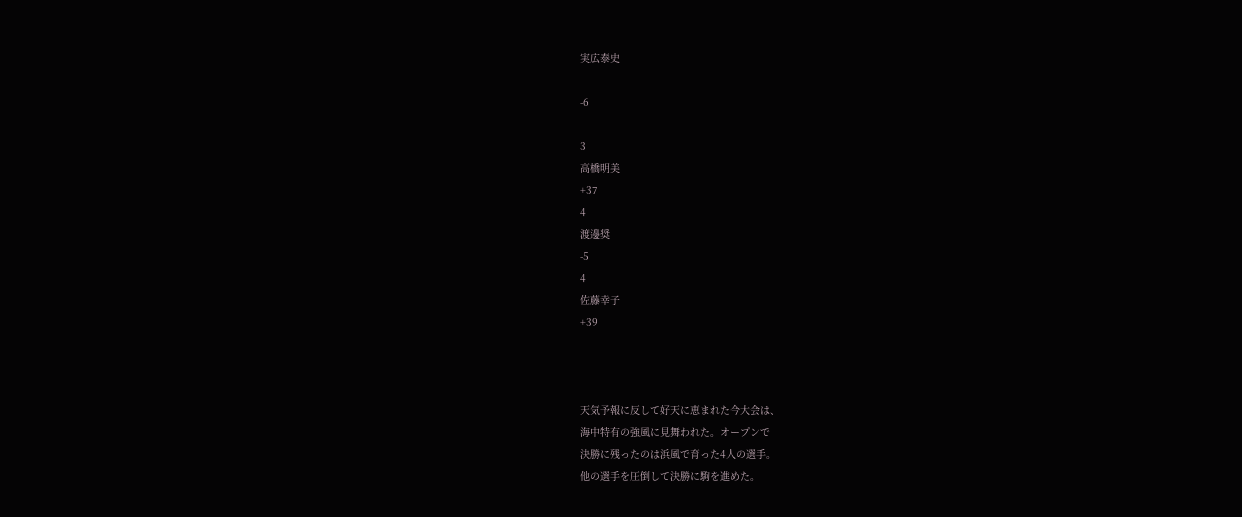実広泰史

-6

3
高橋明美
+37
4
渡邊奨
-5
4
佐藤幸子
+39



天気予報に反して好天に恵まれた今大会は、
海中特有の強風に見舞われた。オープンで
決勝に残ったのは浜風で育った4人の選手。
他の選手を圧倒して決勝に駒を進めた。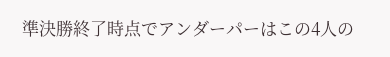準決勝終了時点でアンダーパーはこの4人の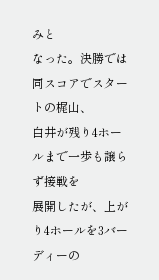みと
なった。決勝では同スコアでスタートの梶山、
白井が残り4ホールまで一歩も譲らず接戦を
展開したが、上がり4ホールを3バーディーの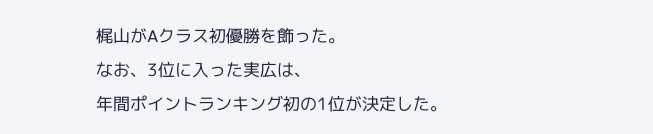梶山がAクラス初優勝を飾った。
なお、3位に入った実広は、
年間ポイントランキング初の1位が決定した。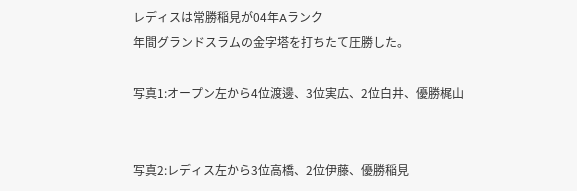レディスは常勝稲見が04年Aランク
年間グランドスラムの金字塔を打ちたて圧勝した。

写真1:オープン左から4位渡邊、3位実広、2位白井、優勝梶山


写真2:レディス左から3位高橋、2位伊藤、優勝稲見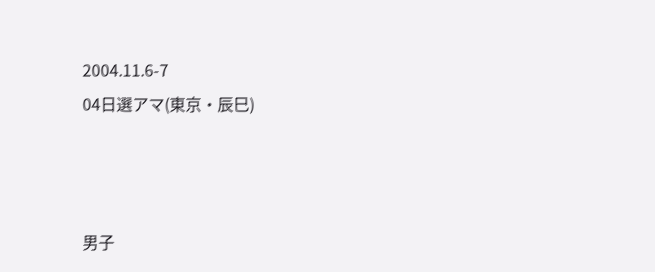2004.11.6-7
04日選アマ(東京・辰巳)



男子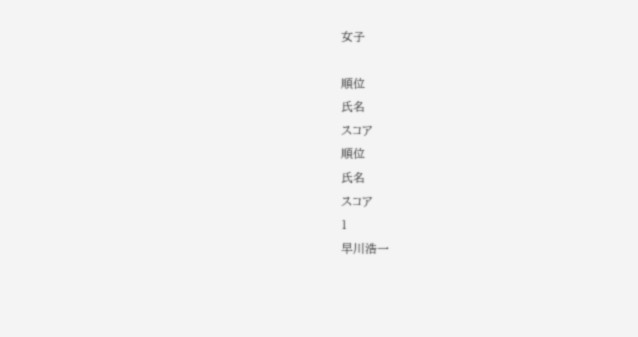女子

順位
氏名
スコア
順位
氏名
スコア
1
早川浩一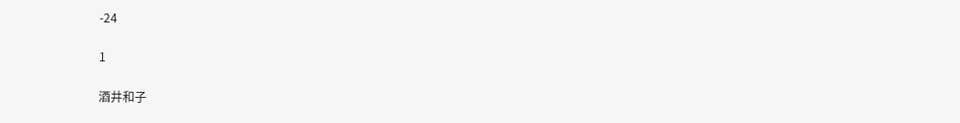-24

1

酒井和子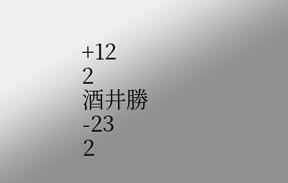+12
2
酒井勝
-23
2